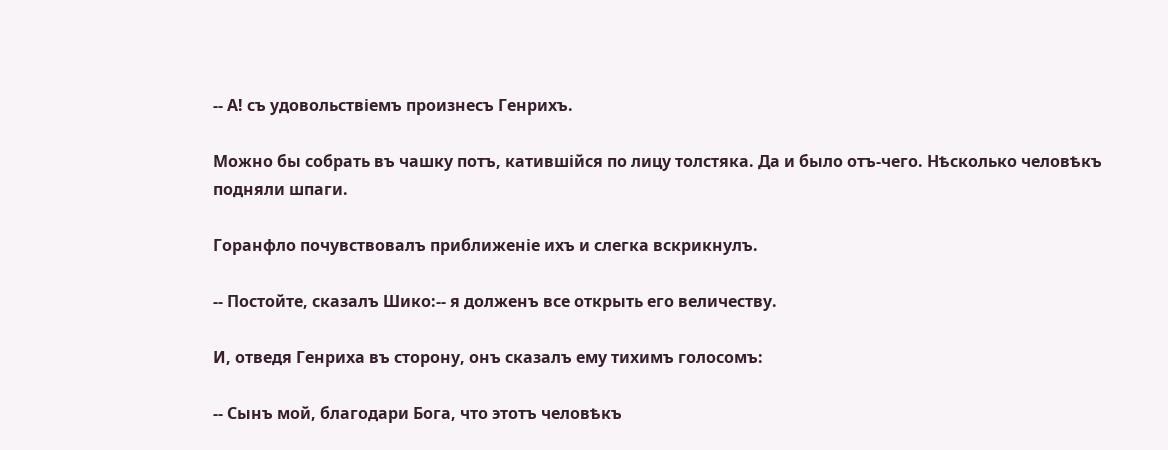-- А! съ удовольствіемъ произнесъ Генрихъ.

Можно бы собрать въ чашку потъ, катившійся по лицу толстяка. Да и было отъ-чего. Нѣсколько человѣкъ подняли шпаги.

Горанфло почувствовалъ приближеніе ихъ и слегка вскрикнулъ.

-- Постойте, сказалъ Шико:-- я долженъ все открыть его величеству.

И, отведя Генриха въ сторону, онъ сказалъ ему тихимъ голосомъ:

-- Сынъ мой, благодари Бога, что этотъ человѣкъ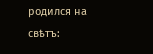родился на свѣтъ: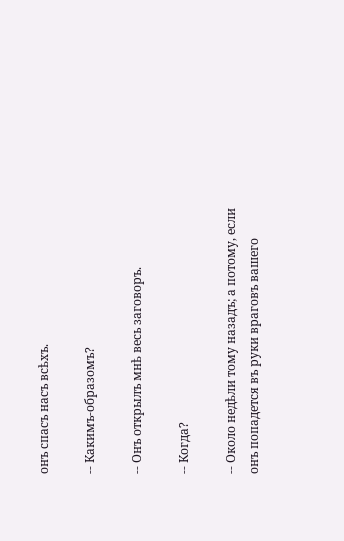онъ спасъ насъ всѣхъ.

-- Какимъ-образомъ?

-- Онъ открылъ мнѣ весь заговоръ.

-- Когда?

-- Около недѣли тому назадъ; а потому, если онъ попадется въ руки враговъ вашего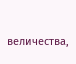величества,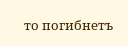то погибнетъ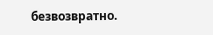безвозвратно.